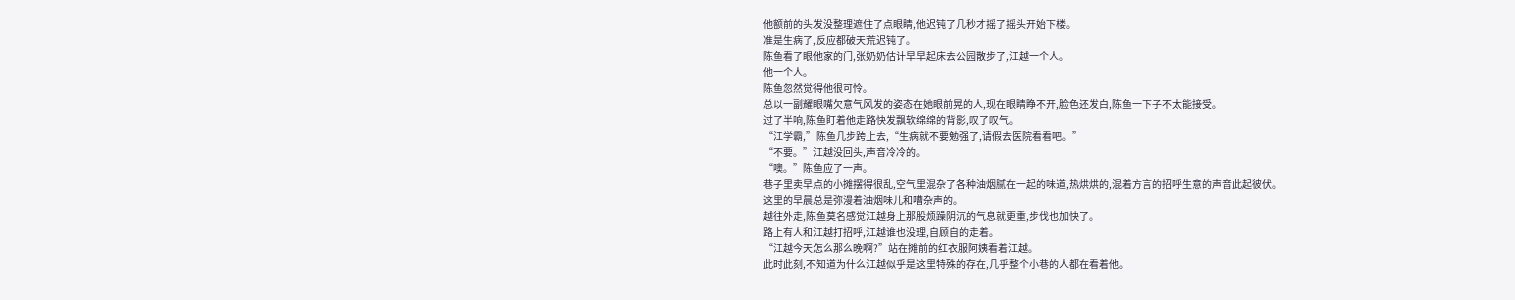他额前的头发没整理遮住了点眼睛,他迟钝了几秒才摇了摇头开始下楼。
准是生病了,反应都破天荒迟钝了。
陈鱼看了眼他家的门,张奶奶估计早早起床去公园散步了,江越一个人。
他一个人。
陈鱼忽然觉得他很可怜。
总以一副耀眼嘴欠意气风发的姿态在她眼前晃的人,现在眼睛睁不开,脸色还发白,陈鱼一下子不太能接受。
过了半响,陈鱼盯着他走路快发飘软绵绵的背影,叹了叹气。
“江学霸,”陈鱼几步跨上去,“生病就不要勉强了,请假去医院看看吧。”
“不要。”江越没回头,声音冷冷的。
“噢。”陈鱼应了一声。
巷子里卖早点的小摊摆得很乱,空气里混杂了各种油烟腻在一起的味道,热烘烘的,混着方言的招呼生意的声音此起彼伏。
这里的早晨总是弥漫着油烟味儿和嘈杂声的。
越往外走,陈鱼莫名感觉江越身上那股烦躁阴沉的气息就更重,步伐也加快了。
路上有人和江越打招呼,江越谁也没理,自顾自的走着。
“江越今天怎么那么晚啊?”站在摊前的红衣服阿姨看着江越。
此时此刻,不知道为什么江越似乎是这里特殊的存在,几乎整个小巷的人都在看着他。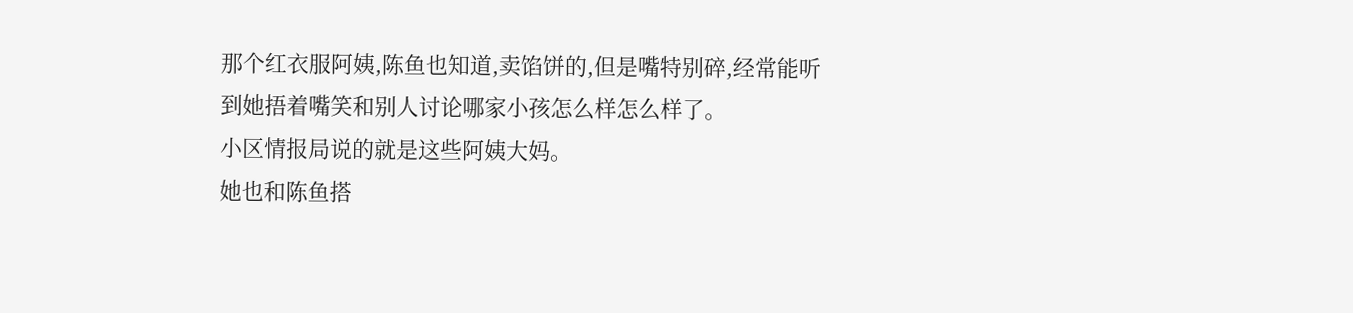那个红衣服阿姨,陈鱼也知道,卖馅饼的,但是嘴特别碎,经常能听到她捂着嘴笑和别人讨论哪家小孩怎么样怎么样了。
小区情报局说的就是这些阿姨大妈。
她也和陈鱼搭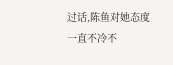过话,陈鱼对她态度一直不冷不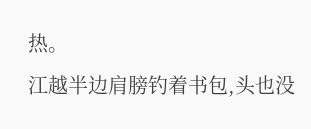热。
江越半边肩膀钓着书包,头也没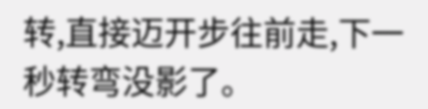转,直接迈开步往前走,下一秒转弯没影了。